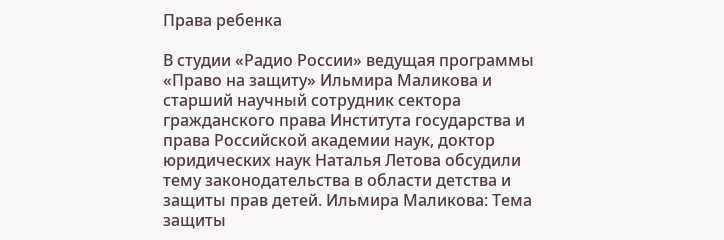Права ребенка

В студии «Радио России» ведущая программы «Право на защиту» Ильмира Маликова и старший научный сотрудник сектора гражданского права Института государства и права Российской академии наук, доктор юридических наук Наталья Летова обсудили тему законодательства в области детства и защиты прав детей. Ильмира Маликова: Тема защиты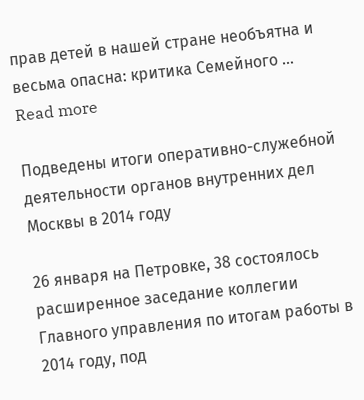прав детей в нашей стране необъятна и весьма опасна: критика Семейного … Read more

Подведены итоги оперативно-служебной деятельности органов внутренних дел Москвы в 2014 году

26 января на Петровке, 38 состоялось расширенное заседание коллегии Главного управления по итогам работы в 2014 году, под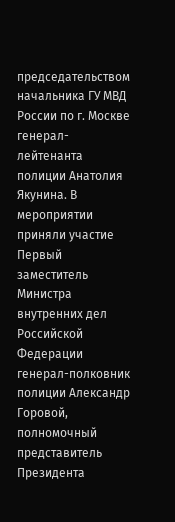председательством начальника ГУ МВД России по г. Москве генерал-лейтенанта полиции Анатолия Якунина. В мероприятии приняли участие Первый заместитель Министра внутренних дел Российской Федерации генерал-полковник полиции Александр Горовой, полномочный представитель Президента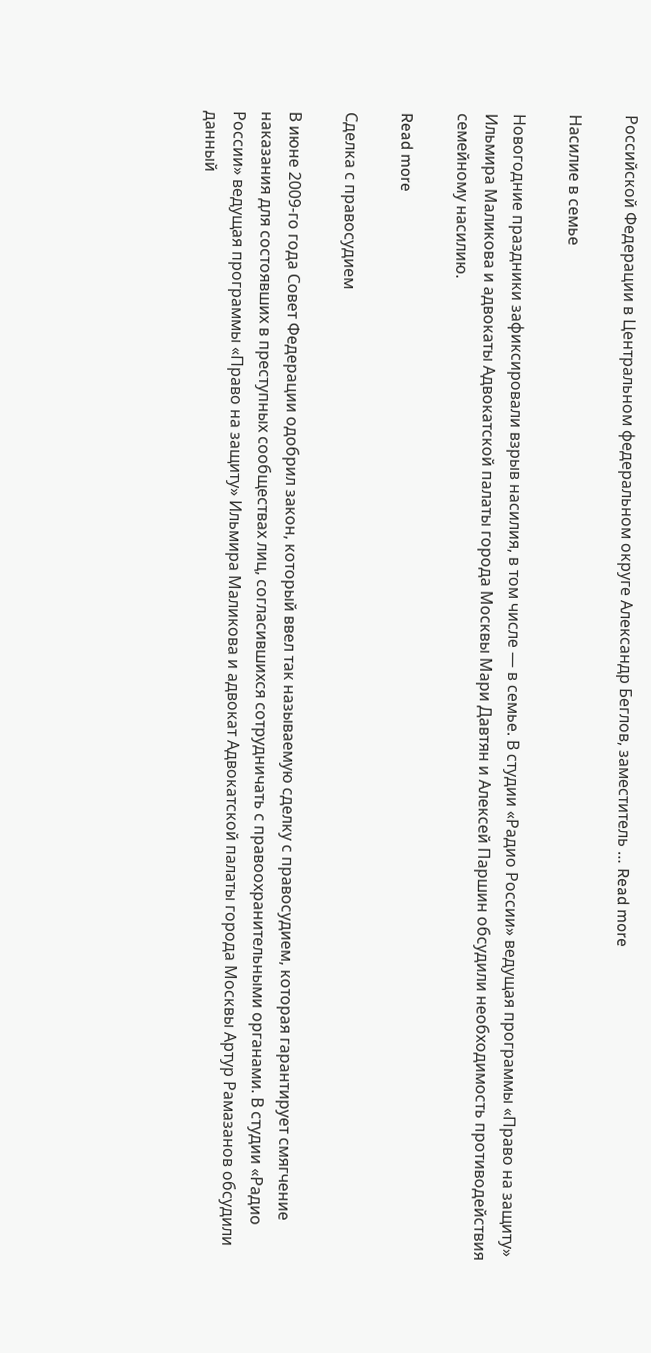Российской Федерации в Центральном федеральном округе Александр Беглов, заместитель … Read more

Насилие в семье

Новогодние праздники зафиксировали взрыв насилия, в том числе — в семье. В студии «Радио России» ведущая программы «Право на защиту» Ильмира Маликова и адвокаты Адвокатской палаты города Москвы Мари Давтян и Алексей Паршин обсудили необходимость противодействия семейному насилию.

Read more

Сделка с правосудием

В июне 2009-го года Совет Федерации одобрил закон, который ввел так называемую сделку с правосудием, которая гарантирует смягчение наказания для состоявших в преступных сообществах лиц, согласившихся сотрудничать с правоохранительными органами. В студии «Радио России» ведущая программы «Право на защиту» Ильмира Маликова и адвокат Адвокатской палаты города Москвы Артур Рамазанов обсудили данный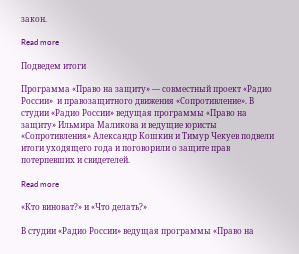закон.

Read more

Подведем итоги

Программа «Право на защиту» — совместный проект «Радио России»  и правозащитного движения «Сопротивление». В студии «Радио России» ведущая программы «Право на защиту» Ильмира Маликова и ведущие юристы «Сопротивления» Александр Кошкин и Тимур Чекуев подвели итоги уходящего года и поговорили о защите прав потерпевших и свидетелей.

Read more

«Кто виноват?» и «Что делать?»

В студии «Радио России» ведущая программы «Право на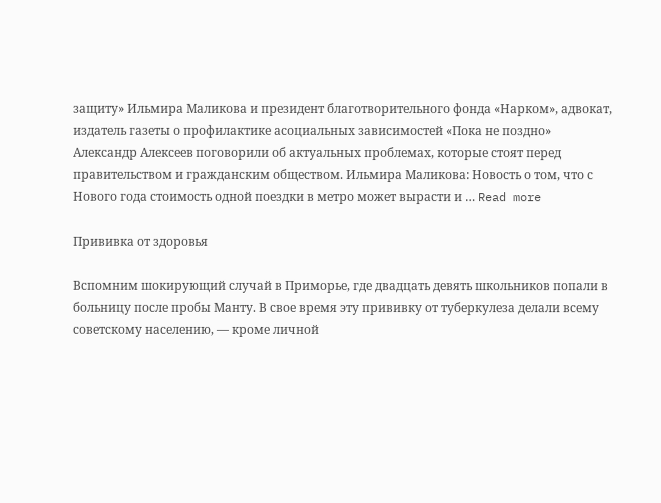защиту» Ильмира Маликова и президент благотворительного фонда «Нарком», адвокат, издатель газеты о профилактике асоциальных зависимостей «Пока не поздно» Александр Алексеев поговорили об актуальных проблемах, которые стоят перед правительством и гражданским обществом. Ильмира Маликова: Новость о том, что с Нового года стоимость одной поездки в метро может вырасти и … Read more

Прививка от здоровья

Вспомним шокирующий случай в Приморье, где двадцать девять школьников попали в больницу после пробы Манту. В свое время эту прививку от туберкулеза делали всему советскому населению, — кроме личной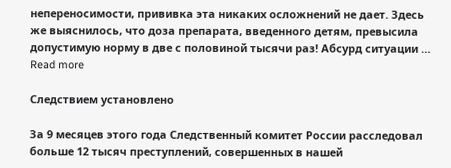непереносимости, прививка эта никаких осложнений не дает. Здесь же выяснилось, что доза препарата, введенного детям, превысила допустимую норму в две с половиной тысячи раз! Абсурд ситуации … Read more

Следствием установлено

За 9 месяцев этого года Следственный комитет России расследовал больше 12 тысяч преступлений, совершенных в нашей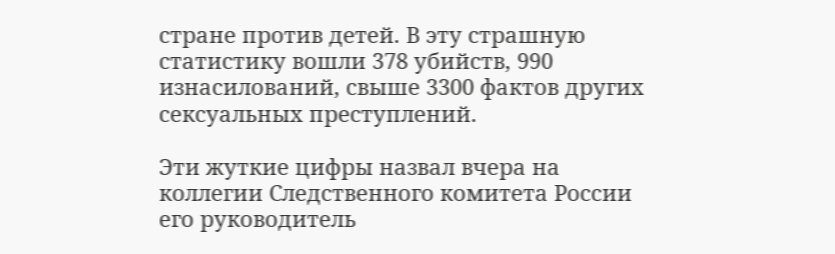стране против детей. В эту страшную статистику вошли 378 убийств, 990 изнасилований, свыше 3300 фактов других сексуальных преступлений.

Эти жуткие цифры назвал вчера на коллегии Следственного комитета России его руководитель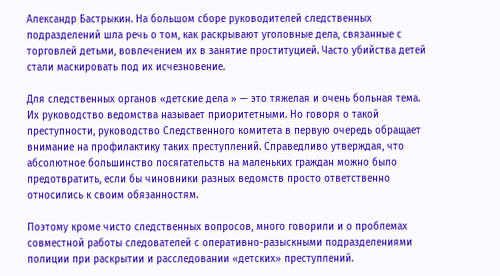Александр Бастрыкин. На большом сборе руководителей следственных подразделений шла речь о том, как раскрывают уголовные дела, связанные с торговлей детьми, вовлечением их в занятие проституцией. Часто убийства детей стали маскировать под их исчезновение.

Для следственных органов «детские дела » — это тяжелая и очень больная тема. Их руководство ведомства называет приоритетными. Но говоря о такой преступности, руководство Следственного комитета в первую очередь обращает внимание на профилактику таких преступлений. Справедливо утверждая, что абсолютное большинство посягательств на маленьких граждан можно было предотвратить, если бы чиновники разных ведомств просто ответственно относились к своим обязанностям.

Поэтому кроме чисто следственных вопросов, много говорили и о проблемах совместной работы следователей с оперативно-разыскными подразделениями полиции при раскрытии и расследовании «детских» преступлений.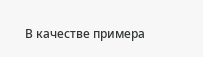В качестве примера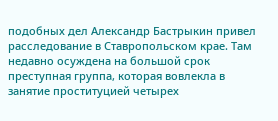подобных дел Александр Бастрыкин привел расследование в Ставропольском крае. Там недавно осуждена на большой срок преступная группа, которая вовлекла в занятие проституцией четырех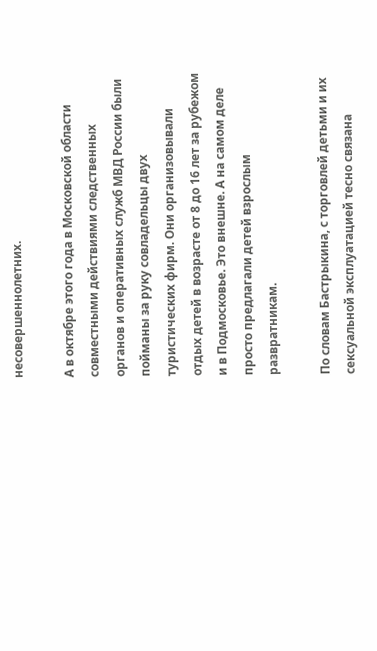несовершеннолетних.

А в октябре этого года в Московской области совместными действиями следственных органов и оперативных служб МВД России были пойманы за руку совладельцы двух туристических фирм. Они организовывали отдых детей в возрасте от 8 до 16 лет за рубежом и в Подмосковье. Это внешне. А на самом деле просто предлагали детей взрослым развратникам.

По словам Бастрыкина, с торговлей детьми и их сексуальной эксплуатацией тесно связана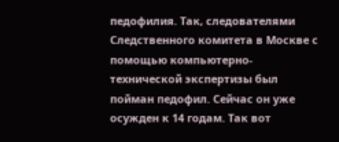педофилия. Так, следователями Следственного комитета в Москве с помощью компьютерно-технической экспертизы был пойман педофил. Сейчас он уже осужден к 14 годам. Так вот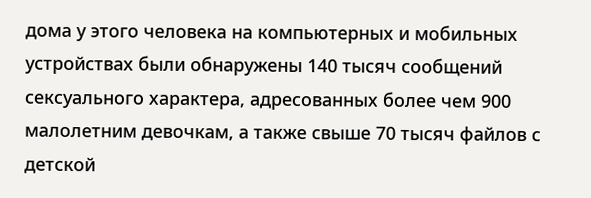дома у этого человека на компьютерных и мобильных устройствах были обнаружены 140 тысяч сообщений сексуального характера, адресованных более чем 900 малолетним девочкам, а также свыше 70 тысяч файлов с детской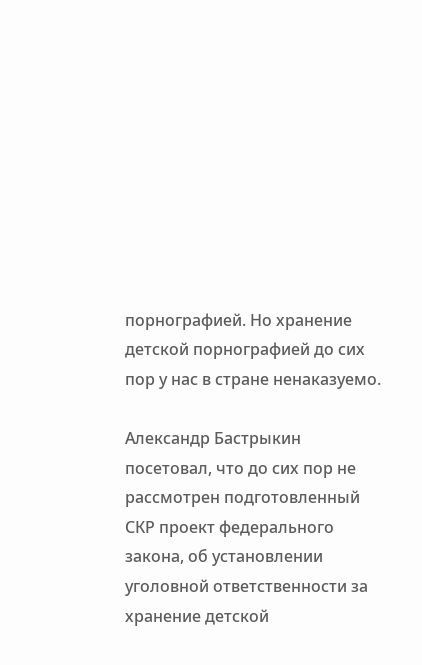порнографией. Но хранение детской порнографией до сих пор у нас в стране ненаказуемо.

Александр Бастрыкин посетовал, что до сих пор не рассмотрен подготовленный СКР проект федерального закона, об установлении уголовной ответственности за хранение детской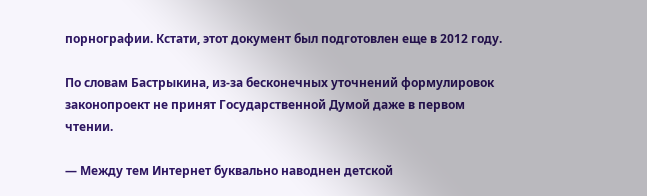порнографии. Кстати, этот документ был подготовлен еще в 2012 году.

По словам Бастрыкина, из-за бесконечных уточнений формулировок законопроект не принят Государственной Думой даже в первом чтении.

— Между тем Интернет буквально наводнен детской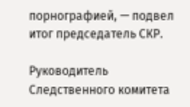порнографией, — подвел итог председатель СКР.

Руководитель Следственного комитета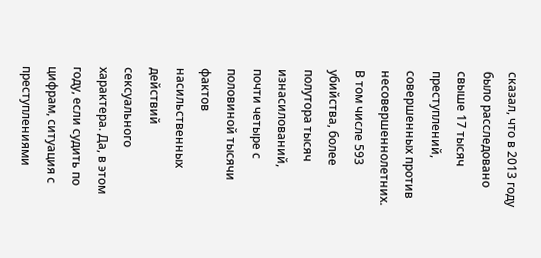сказал, что в 2013 году было расследовано свыше 17 тысяч преступлений, совершенных против несовершеннолетних. В том числе 593 убийства, более полутора тысяч изнасилований, почти четыре с половиной тысячи фактов насильственных действий сексуального характера. Да, в этом году, если судить по цифрам, ситуация с преступлениями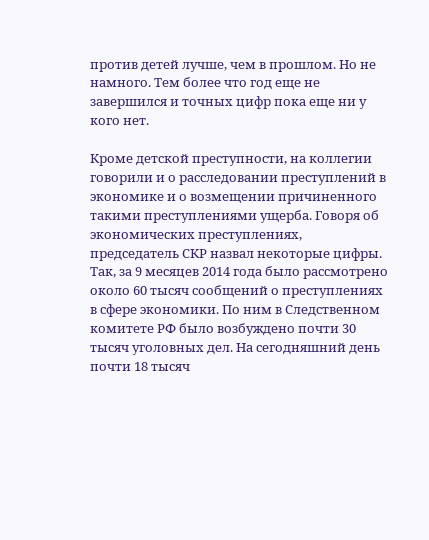против детей лучше, чем в прошлом. Но не намного. Тем более что год еще не завершился и точных цифр пока еще ни у кого нет.

Кроме детской преступности, на коллегии говорили и о расследовании преступлений в экономике и о возмещении причиненного такими преступлениями ущерба. Говоря об экономических преступлениях, председатель СКР назвал некоторые цифры. Так, за 9 месяцев 2014 года было рассмотрено около 60 тысяч сообщений о преступлениях в сфере экономики. По ним в Следственном комитете РФ было возбуждено почти 30 тысяч уголовных дел. На сегодняшний день почти 18 тысяч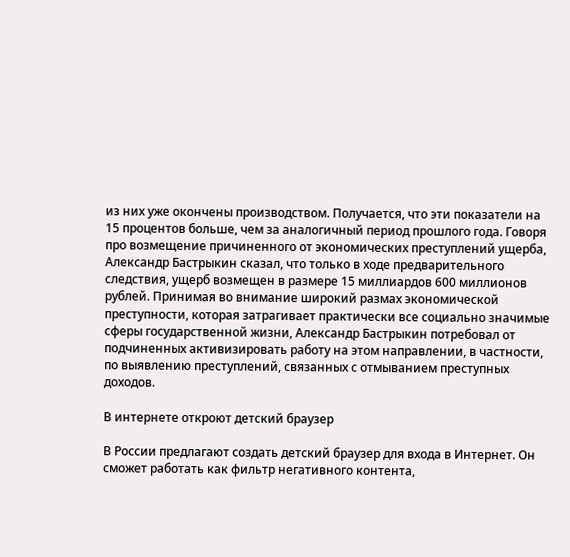из них уже окончены производством. Получается, что эти показатели на 15 процентов больше, чем за аналогичный период прошлого года. Говоря про возмещение причиненного от экономических преступлений ущерба, Александр Бастрыкин сказал, что только в ходе предварительного следствия, ущерб возмещен в размере 15 миллиардов 600 миллионов рублей. Принимая во внимание широкий размах экономической преступности, которая затрагивает практически все социально значимые сферы государственной жизни, Александр Бастрыкин потребовал от подчиненных активизировать работу на этом направлении, в частности, по выявлению преступлений, связанных с отмыванием преступных доходов.

В интернете откроют детский браузер

В России предлагают создать детский браузер для входа в Интернет. Он сможет работать как фильтр негативного контента,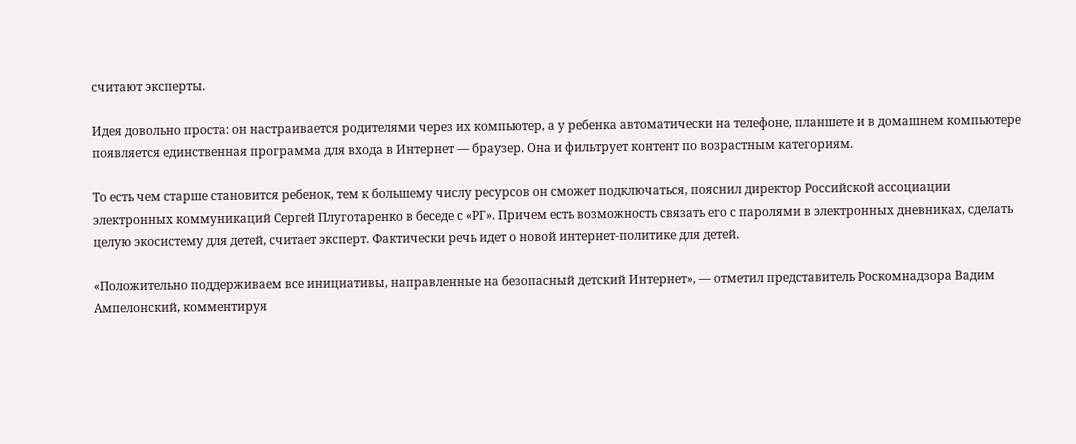считают эксперты.

Идея довольно проста: он настраивается родителями через их компьютер, а у ребенка автоматически на телефоне, планшете и в домашнем компьютере появляется единственная программа для входа в Интернет — браузер. Она и фильтрует контент по возрастным категориям.

То есть чем старше становится ребенок, тем к большему числу ресурсов он сможет подключаться, пояснил директор Российской ассоциации электронных коммуникаций Сергей Плуготаренко в беседе с «РГ». Причем есть возможность связать его с паролями в электронных дневниках, сделать целую экосистему для детей, считает эксперт. Фактически речь идет о новой интернет-политике для детей.

«Положительно поддерживаем все инициативы, направленные на безопасный детский Интернет», — отметил представитель Роскомнадзора Вадим Ампелонский, комментируя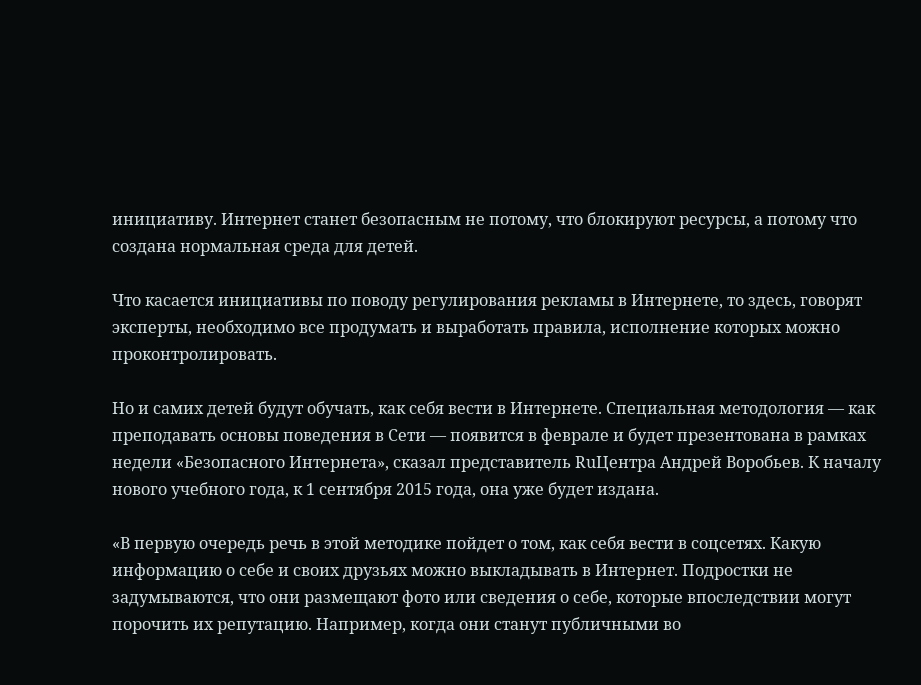инициативу. Интернет станет безопасным не потому, что блокируют ресурсы, а потому что создана нормальная среда для детей.

Что касается инициативы по поводу регулирования рекламы в Интернете, то здесь, говорят эксперты, необходимо все продумать и выработать правила, исполнение которых можно проконтролировать.

Но и самих детей будут обучать, как себя вести в Интернете. Специальная методология — как преподавать основы поведения в Сети — появится в феврале и будет презентована в рамках недели «Безопасного Интернета», сказал представитель RuЦентра Андрей Воробьев. К началу нового учебного года, к 1 сентября 2015 года, она уже будет издана.

«В первую очередь речь в этой методике пойдет о том, как себя вести в соцсетях. Какую информацию о себе и своих друзьях можно выкладывать в Интернет. Подростки не задумываются, что они размещают фото или сведения о себе, которые впоследствии могут порочить их репутацию. Например, когда они станут публичными во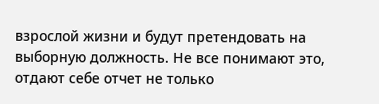взрослой жизни и будут претендовать на выборную должность. Не все понимают это, отдают себе отчет не только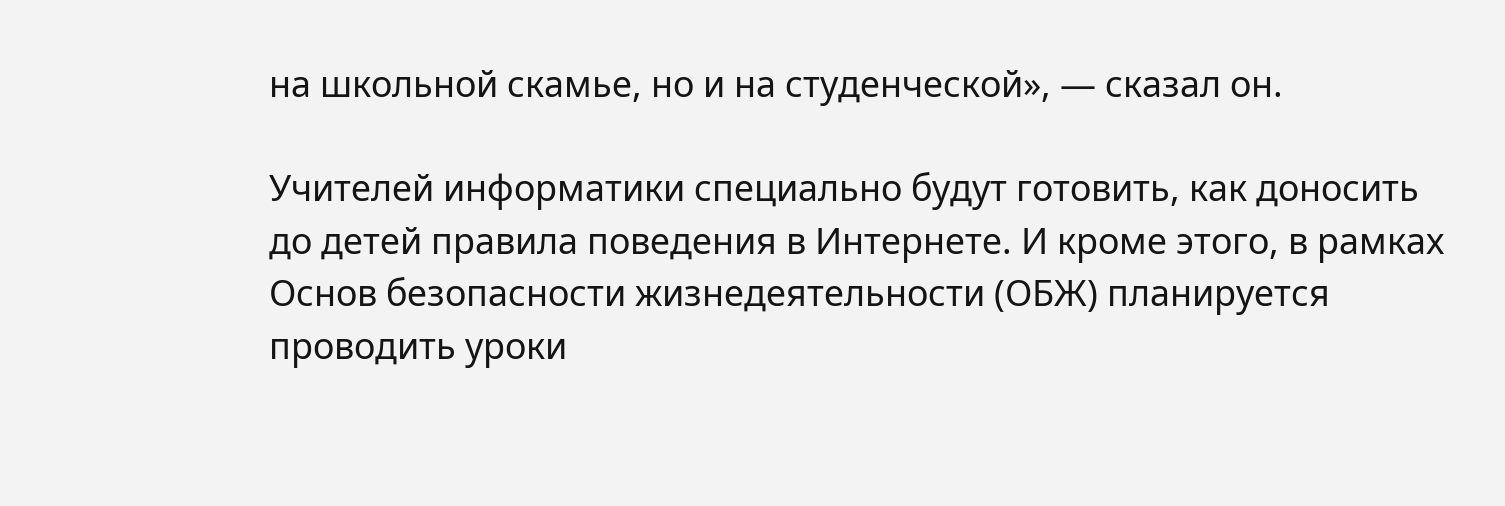на школьной скамье, но и на студенческой», — сказал он.

Учителей информатики специально будут готовить, как доносить до детей правила поведения в Интернете. И кроме этого, в рамках Основ безопасности жизнедеятельности (ОБЖ) планируется проводить уроки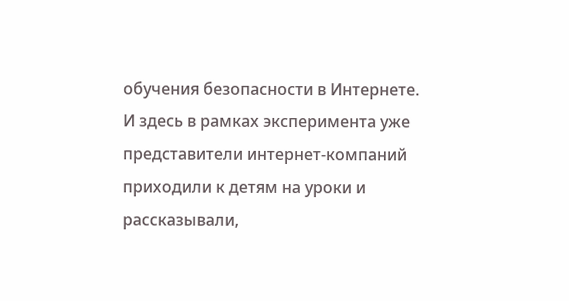обучения безопасности в Интернете. И здесь в рамках эксперимента уже представители интернет-компаний приходили к детям на уроки и рассказывали,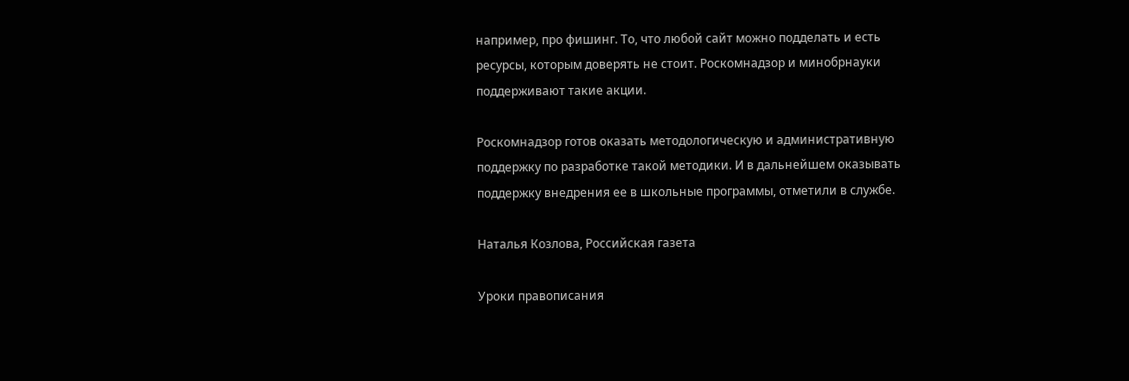например, про фишинг. То, что любой сайт можно подделать и есть ресурсы, которым доверять не стоит. Роскомнадзор и минобрнауки поддерживают такие акции.

Роскомнадзор готов оказать методологическую и административную поддержку по разработке такой методики. И в дальнейшем оказывать поддержку внедрения ее в школьные программы, отметили в службе.

Наталья Козлова, Российская газета

Уроки правописания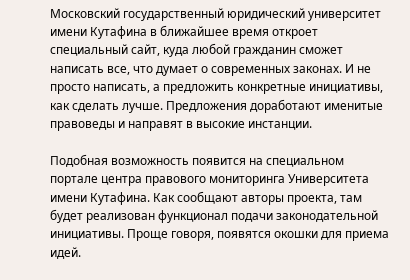Московский государственный юридический университет имени Кутафина в ближайшее время откроет специальный сайт, куда любой гражданин сможет написать все, что думает о современных законах. И не просто написать, а предложить конкретные инициативы, как сделать лучше. Предложения доработают именитые правоведы и направят в высокие инстанции.

Подобная возможность появится на специальном портале центра правового мониторинга Университета имени Кутафина. Как сообщают авторы проекта, там будет реализован функционал подачи законодательной инициативы. Проще говоря, появятся окошки для приема идей.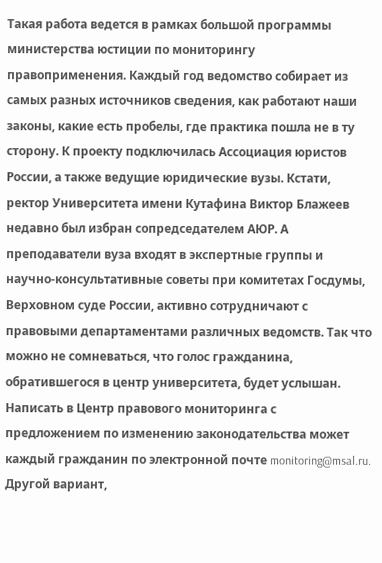Такая работа ведется в рамках большой программы министерства юстиции по мониторингу правоприменения. Каждый год ведомство собирает из самых разных источников сведения, как работают наши законы, какие есть пробелы, где практика пошла не в ту сторону. К проекту подключилась Ассоциация юристов России, а также ведущие юридические вузы. Кстати, ректор Университета имени Кутафина Виктор Блажеев недавно был избран сопредседателем АЮР. А преподаватели вуза входят в экспертные группы и научно-консультативные советы при комитетах Госдумы, Верховном суде России, активно сотрудничают с правовыми департаментами различных ведомств. Так что можно не сомневаться, что голос гражданина, обратившегося в центр университета, будет услышан. Написать в Центр правового мониторинга с предложением по изменению законодательства может каждый гражданин по электронной почте monitoring@msal.ru. Другой вариант,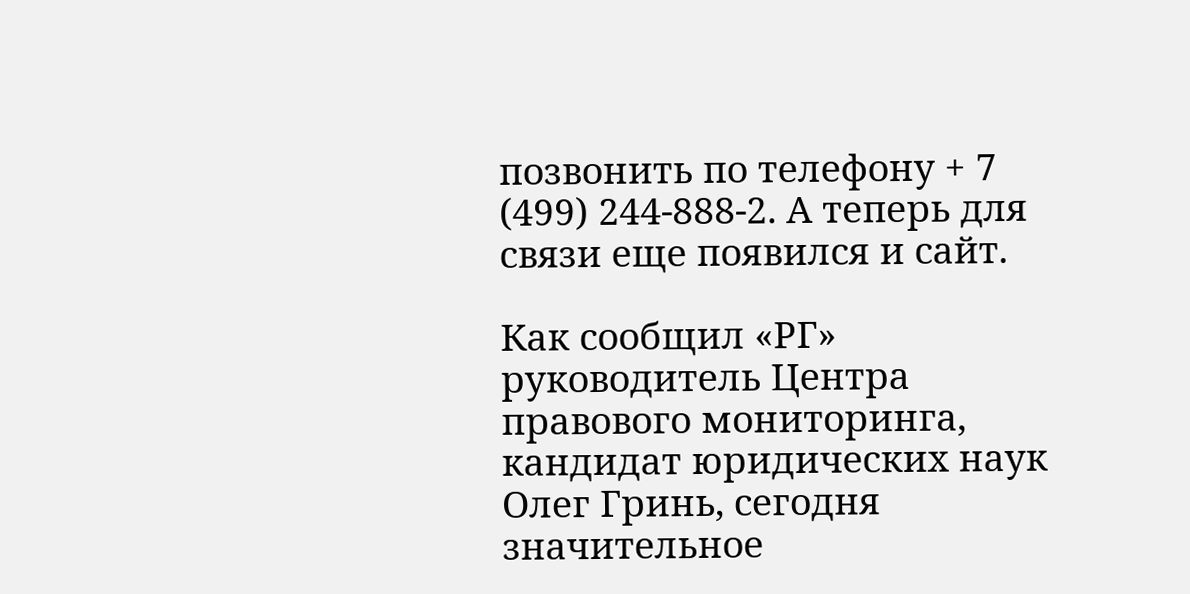позвонить по телефону + 7 (499) 244-888-2. А теперь для связи еще появился и сайт.

Как сообщил «РГ» руководитель Центра правового мониторинга, кандидат юридических наук Олег Гринь, сегодня значительное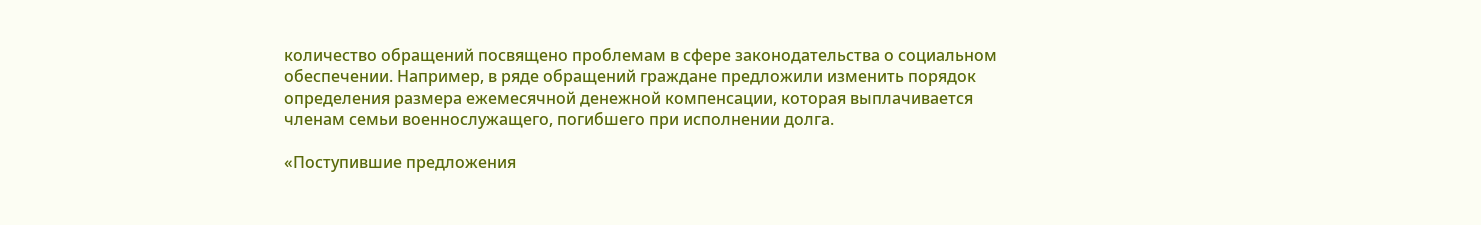количество обращений посвящено проблемам в сфере законодательства о социальном обеспечении. Например, в ряде обращений граждане предложили изменить порядок определения размера ежемесячной денежной компенсации, которая выплачивается членам семьи военнослужащего, погибшего при исполнении долга.

«Поступившие предложения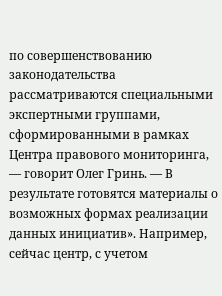по совершенствованию законодательства рассматриваются специальными экспертными группами, сформированными в рамках Центра правового мониторинга, — говорит Олег Гринь. — В результате готовятся материалы о возможных формах реализации данных инициатив». Например, сейчас центр, с учетом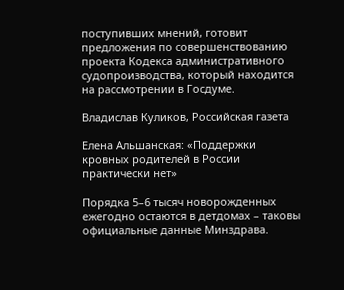поступивших мнений, готовит предложения по совершенствованию проекта Кодекса административного судопроизводства, который находится на рассмотрении в Госдуме.

Владислав Куликов, Российская газета

Елена Альшанская: «Поддержки кровных родителей в России практически нет»

Порядка 5–6 тысяч новорожденных ежегодно остаются в детдомах – таковы официальные данные Минздрава.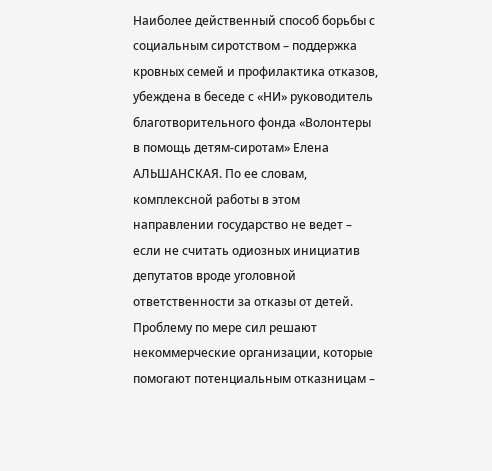Наиболее действенный способ борьбы с социальным сиротством – поддержка кровных семей и профилактика отказов, убеждена в беседе с «НИ» руководитель благотворительного фонда «Волонтеры в помощь детям-сиротам» Елена АЛЬШАНСКАЯ. По ее словам, комплексной работы в этом направлении государство не ведет – если не считать одиозных инициатив депутатов вроде уголовной ответственности за отказы от детей. Проблему по мере сил решают некоммерческие организации, которые помогают потенциальным отказницам –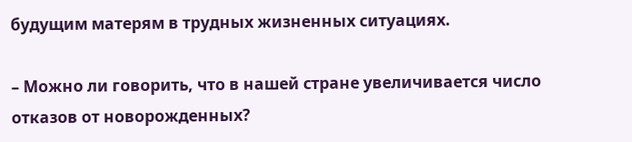будущим матерям в трудных жизненных ситуациях.

– Можно ли говорить, что в нашей стране увеличивается число отказов от новорожденных?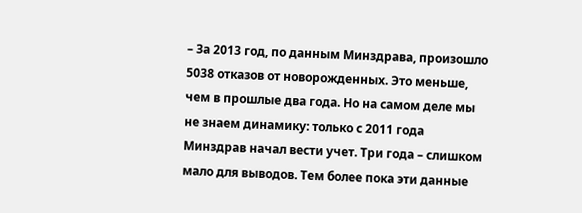– За 2013 год, по данным Минздрава, произошло 5038 отказов от новорожденных. Это меньше, чем в прошлые два года. Но на самом деле мы не знаем динамику: только с 2011 года Минздрав начал вести учет. Три года – слишком мало для выводов. Тем более пока эти данные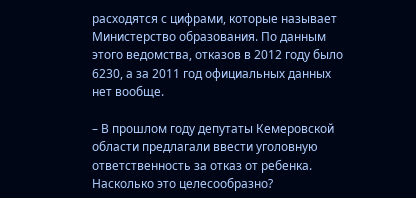расходятся с цифрами, которые называет Министерство образования. По данным этого ведомства, отказов в 2012 году было 6230, а за 2011 год официальных данных нет вообще.

– В прошлом году депутаты Кемеровской области предлагали ввести уголовную ответственность за отказ от ребенка. Насколько это целесообразно?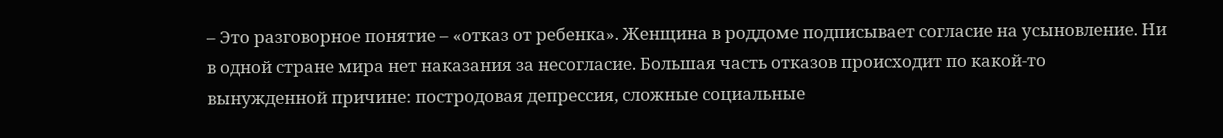– Это разговорное понятие – «отказ от ребенка». Женщина в роддоме подписывает согласие на усыновление. Ни в одной стране мира нет наказания за несогласие. Большая часть отказов происходит по какой-то вынужденной причине: постродовая депрессия, сложные социальные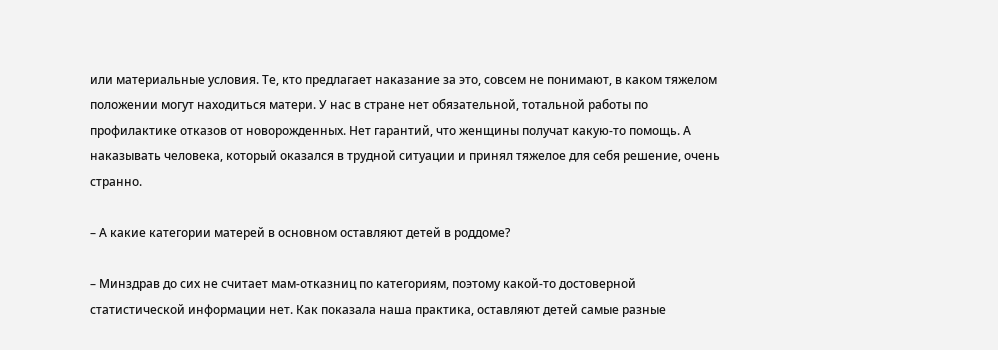или материальные условия. Те, кто предлагает наказание за это, совсем не понимают, в каком тяжелом положении могут находиться матери. У нас в стране нет обязательной, тотальной работы по профилактике отказов от новорожденных. Нет гарантий, что женщины получат какую-то помощь. А наказывать человека, который оказался в трудной ситуации и принял тяжелое для себя решение, очень странно.

– А какие категории матерей в основном оставляют детей в роддоме?

– Минздрав до сих не считает мам-отказниц по категориям, поэтому какой-то достоверной статистической информации нет. Как показала наша практика, оставляют детей самые разные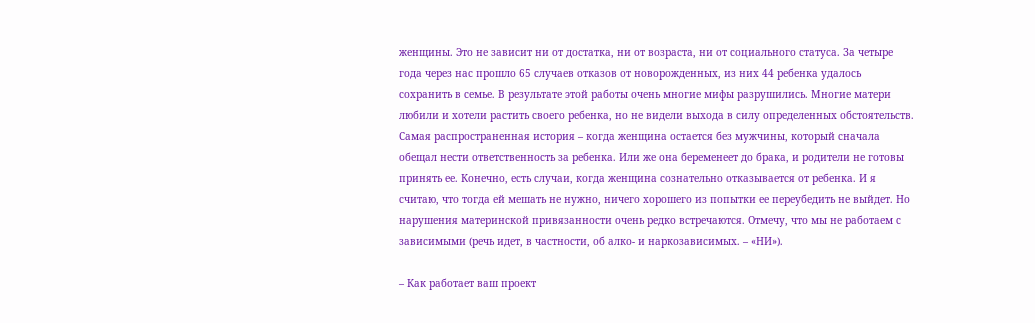женщины. Это не зависит ни от достатка, ни от возраста, ни от социального статуса. За четыре года через нас прошло 65 случаев отказов от новорожденных, из них 44 ребенка удалось сохранить в семье. В результате этой работы очень многие мифы разрушились. Многие матери любили и хотели растить своего ребенка, но не видели выхода в силу определенных обстоятельств. Самая распространенная история – когда женщина остается без мужчины, который сначала обещал нести ответственность за ребенка. Или же она беременеет до брака, и родители не готовы принять ее. Конечно, есть случаи, когда женщина сознательно отказывается от ребенка. И я считаю, что тогда ей мешать не нужно, ничего хорошего из попытки ее переубедить не выйдет. Но нарушения материнской привязанности очень редко встречаются. Отмечу, что мы не работаем с зависимыми (речь идет, в частности, об алко- и наркозависимых. – «НИ»).

– Как работает ваш проект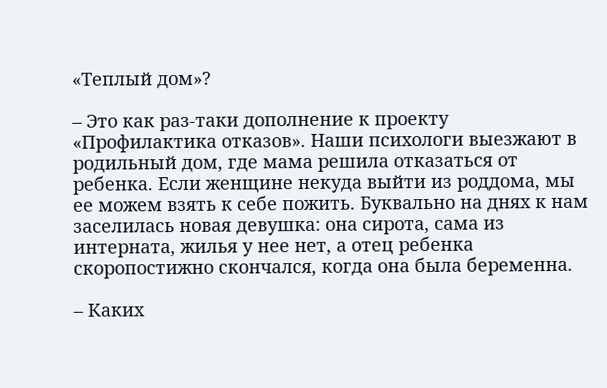«Теплый дом»?

– Это как раз-таки дополнение к проекту «Профилактика отказов». Наши психологи выезжают в родильный дом, где мама решила отказаться от ребенка. Если женщине некуда выйти из роддома, мы ее можем взять к себе пожить. Буквально на днях к нам заселилась новая девушка: она сирота, сама из интерната, жилья у нее нет, а отец ребенка скоропостижно скончался, когда она была беременна.

– Каких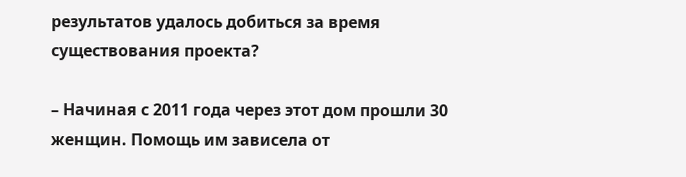результатов удалось добиться за время существования проекта?

– Начиная с 2011 года через этот дом прошли 30 женщин. Помощь им зависела от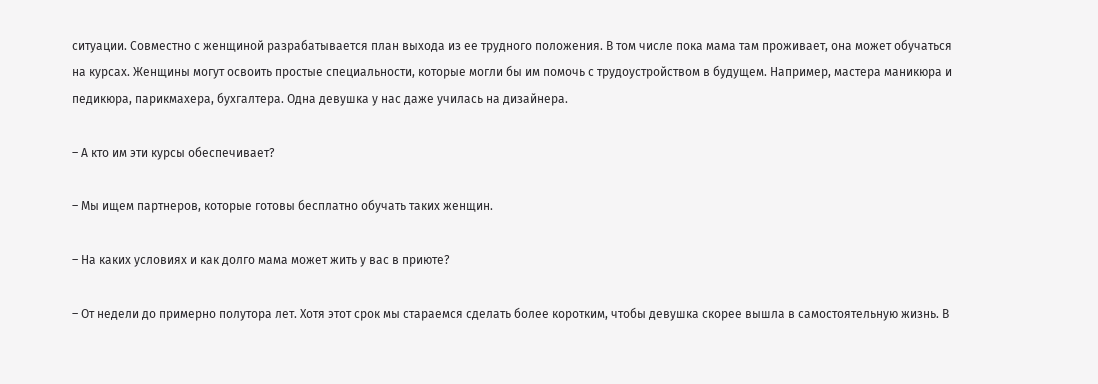ситуации. Совместно с женщиной разрабатывается план выхода из ее трудного положения. В том числе пока мама там проживает, она может обучаться на курсах. Женщины могут освоить простые специальности, которые могли бы им помочь с трудоустройством в будущем. Например, мастера маникюра и педикюра, парикмахера, бухгалтера. Одна девушка у нас даже училась на дизайнера.

– А кто им эти курсы обеспечивает?

– Мы ищем партнеров, которые готовы бесплатно обучать таких женщин.

– На каких условиях и как долго мама может жить у вас в приюте?

– От недели до примерно полутора лет. Хотя этот срок мы стараемся сделать более коротким, чтобы девушка скорее вышла в самостоятельную жизнь. В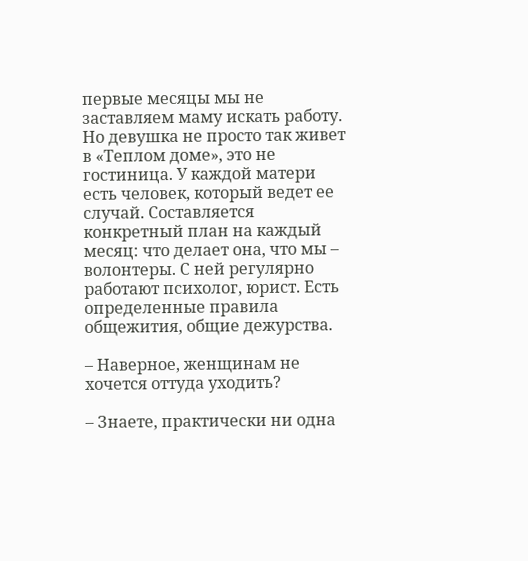первые месяцы мы не заставляем маму искать работу. Но девушка не просто так живет в «Теплом доме», это не гостиница. У каждой матери есть человек, который ведет ее случай. Составляется конкретный план на каждый месяц: что делает она, что мы – волонтеры. С ней регулярно работают психолог, юрист. Есть определенные правила общежития, общие дежурства.

– Наверное, женщинам не хочется оттуда уходить?

– Знаете, практически ни одна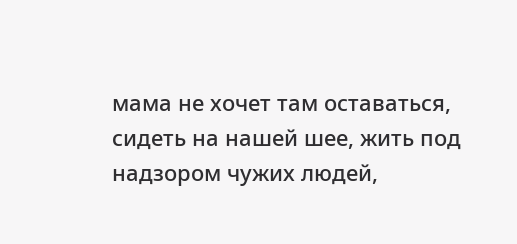мама не хочет там оставаться, сидеть на нашей шее, жить под надзором чужих людей,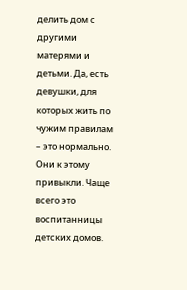делить дом с другими матерями и детьми. Да, есть девушки, для которых жить по чужим правилам – это нормально. Они к этому привыкли. Чаще всего это воспитанницы детских домов.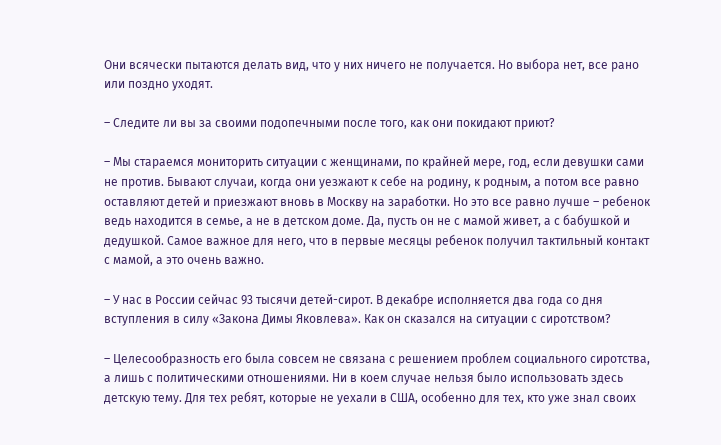Они всячески пытаются делать вид, что у них ничего не получается. Но выбора нет, все рано или поздно уходят.

– Следите ли вы за своими подопечными после того, как они покидают приют?

– Мы стараемся мониторить ситуации с женщинами, по крайней мере, год, если девушки сами не против. Бывают случаи, когда они уезжают к себе на родину, к родным, а потом все равно оставляют детей и приезжают вновь в Москву на заработки. Но это все равно лучше – ребенок ведь находится в семье, а не в детском доме. Да, пусть он не с мамой живет, а с бабушкой и дедушкой. Самое важное для него, что в первые месяцы ребенок получил тактильный контакт с мамой, а это очень важно.

– У нас в России сейчас 93 тысячи детей-сирот. В декабре исполняется два года со дня вступления в силу «Закона Димы Яковлева». Как он сказался на ситуации с сиротством?

– Целесообразность его была совсем не связана с решением проблем социального сиротства, а лишь с политическими отношениями. Ни в коем случае нельзя было использовать здесь детскую тему. Для тех ребят, которые не уехали в США, особенно для тех, кто уже знал своих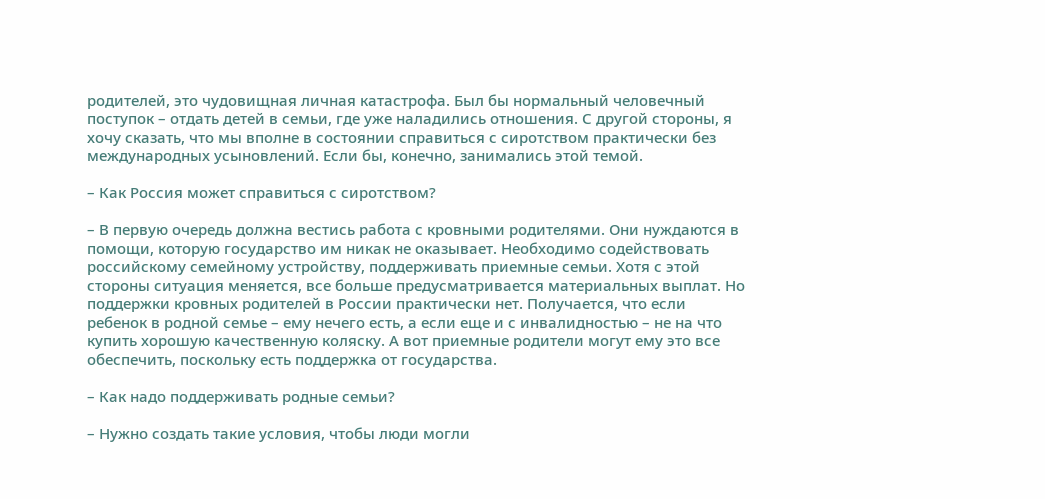родителей, это чудовищная личная катастрофа. Был бы нормальный человечный поступок – отдать детей в семьи, где уже наладились отношения. С другой стороны, я хочу сказать, что мы вполне в состоянии справиться с сиротством практически без международных усыновлений. Если бы, конечно, занимались этой темой.

– Как Россия может справиться с сиротством?

– В первую очередь должна вестись работа с кровными родителями. Они нуждаются в помощи, которую государство им никак не оказывает. Необходимо содействовать российскому семейному устройству, поддерживать приемные семьи. Хотя с этой стороны ситуация меняется, все больше предусматривается материальных выплат. Но поддержки кровных родителей в России практически нет. Получается, что если ребенок в родной семье – ему нечего есть, а если еще и с инвалидностью – не на что купить хорошую качественную коляску. А вот приемные родители могут ему это все обеспечить, поскольку есть поддержка от государства.

– Как надо поддерживать родные семьи?

– Нужно создать такие условия, чтобы люди могли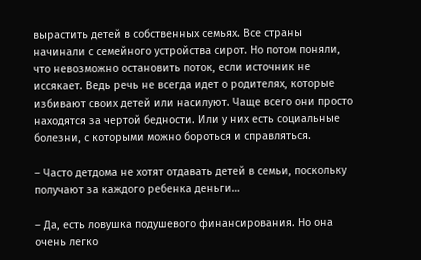вырастить детей в собственных семьях. Все страны начинали с семейного устройства сирот. Но потом поняли, что невозможно остановить поток, если источник не иссякает. Ведь речь не всегда идет о родителях, которые избивают своих детей или насилуют. Чаще всего они просто находятся за чертой бедности. Или у них есть социальные болезни, с которыми можно бороться и справляться.

– Часто детдома не хотят отдавать детей в семьи, поскольку получают за каждого ребенка деньги…

– Да, есть ловушка подушевого финансирования. Но она очень легко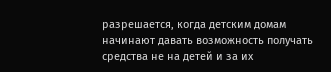разрешается, когда детским домам начинают давать возможность получать средства не на детей и за их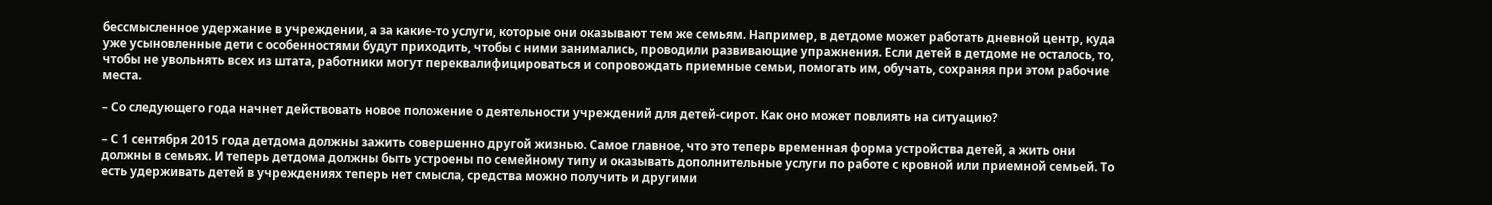бессмысленное удержание в учреждении, а за какие-то услуги, которые они оказывают тем же семьям. Например, в детдоме может работать дневной центр, куда уже усыновленные дети с особенностями будут приходить, чтобы с ними занимались, проводили развивающие упражнения. Если детей в детдоме не осталось, то, чтобы не увольнять всех из штата, работники могут переквалифицироваться и сопровождать приемные семьи, помогать им, обучать, сохраняя при этом рабочие места.

– Со следующего года начнет действовать новое положение о деятельности учреждений для детей-сирот. Как оно может повлиять на ситуацию?

– С 1 сентября 2015 года детдома должны зажить совершенно другой жизнью. Самое главное, что это теперь временная форма устройства детей, а жить они должны в семьях. И теперь детдома должны быть устроены по семейному типу и оказывать дополнительные услуги по работе с кровной или приемной семьей. То есть удерживать детей в учреждениях теперь нет смысла, средства можно получить и другими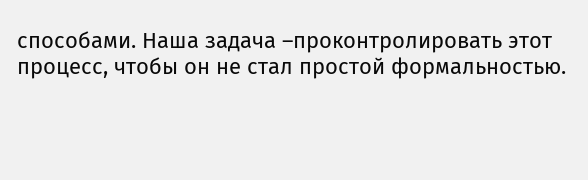способами. Наша задача –проконтролировать этот процесс, чтобы он не стал простой формальностью.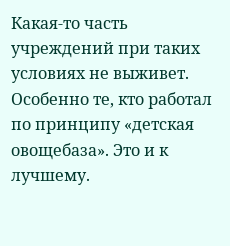Какая-то часть учреждений при таких условиях не выживет. Особенно те, кто работал по принципу «детская овощебаза». Это и к лучшему.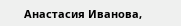Анастасия Иванова,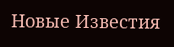Новые Известия